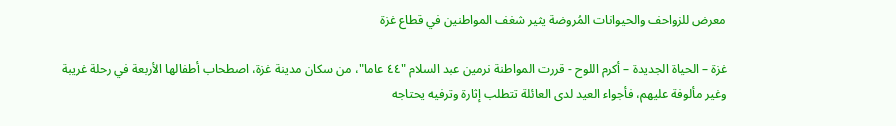معرض للزواحف والحيوانات المُروضة يثير شغف المواطنين في قطاع غزة

غزة – الحياة الجديدة – أكرم اللوح - قررت المواطنة نرمين عبد السلام "٤٤ عاما"، من سكان مدينة غزة، اصطحاب أطفالها الأربعة في رحلة غريبة وغير مألوفة عليهم، فأجواء العيد لدى العائلة تتطلب إثارة وترفيه يحتاجه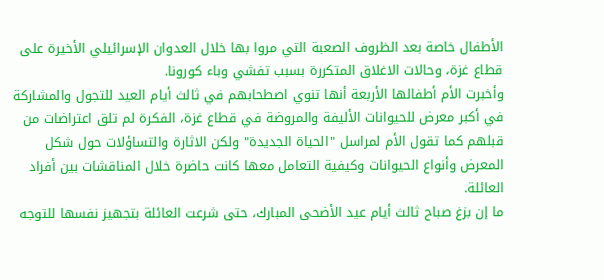الأطفال خاصة بعد الظروف الصعبة التي مروا بها خلال العدوان الإسرائيلي الأخيرة على قطاع غزة، وحالات الاغلاق المتكررة بسبب تفشي وباء كورونا.
وأخبرت الأم أطفالها الأربعة أنها تنوي اصطحابهم في ثالث أيام العيد للتجول والمشاركة في أكبر معرض للحيوانات الأليفة والمروضة في قطاع غزة، الفكرة لم تلق اعتراضات من قبلهم كما تقول الأم لمراسل "الحياة الجديدة" ولكن الاثارة والتساؤلات حول شكل المعرض وأنواع الحيوانات وكيفية التعامل معها كانت حاضرة خلال المناقشات بين أفراد العائلة.
ما إن بزغ صباح ثالث أيام عيد الأضحى المبارك، حتى شرعت العائلة بتجهيز نفسها للتوجه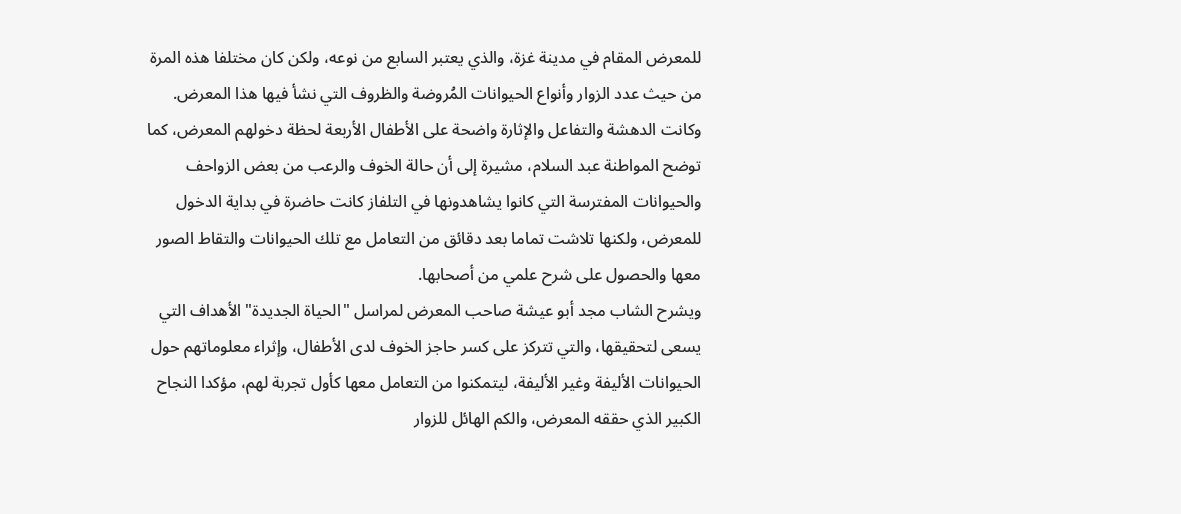للمعرض المقام في مدينة غزة، والذي يعتبر السابع من نوعه، ولكن كان مختلفا هذه المرة من حيث عدد الزوار وأنواع الحيوانات المُروضة والظروف التي نشأ فيها هذا المعرض.
وكانت الدهشة والتفاعل والإثارة واضحة على الأطفال الأربعة لحظة دخولهم المعرض، كما توضح المواطنة عبد السلام، مشيرة إلى أن حالة الخوف والرعب من بعض الزواحف والحيوانات المفترسة التي كانوا يشاهدونها في التلفاز كانت حاضرة في بداية الدخول للمعرض، ولكنها تلاشت تماما بعد دقائق من التعامل مع تلك الحيوانات والتقاط الصور معها والحصول على شرح علمي من أصحابها.
ويشرح الشاب مجد أبو عيشة صاحب المعرض لمراسل "الحياة الجديدة" الأهداف التي يسعى لتحقيقها، والتي تتركز على كسر حاجز الخوف لدى الأطفال، وإثراء معلوماتهم حول الحيوانات الأليفة وغير الأليفة، ليتمكنوا من التعامل معها كأول تجربة لهم، مؤكدا النجاح الكبير الذي حققه المعرض، والكم الهائل للزوار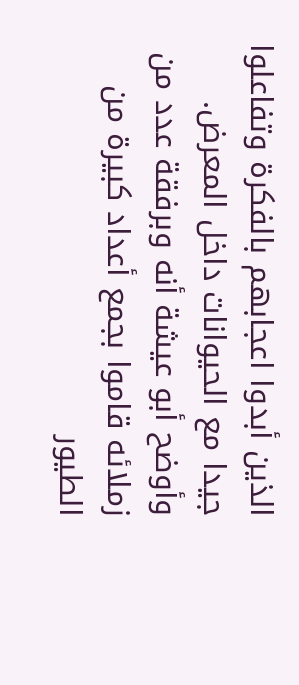الذين أبدوا اعجابهم بالفكرة وتفاعلوا جيدا مع الحيوانات داخل المعرض.
وأوضح أبو عيشة أنه وبرفقة عدد من زملائه قاموا بجمع أعداد كبيرة من الطيور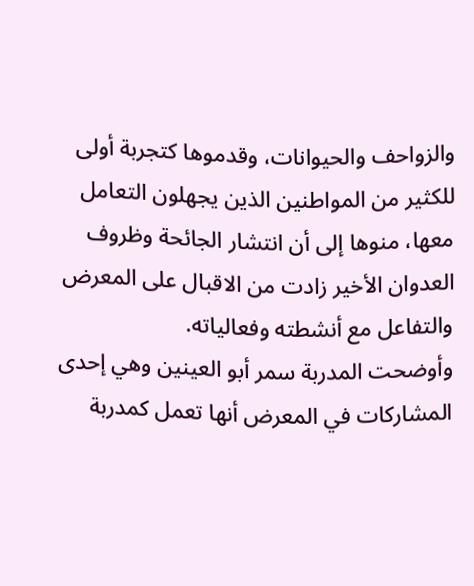والزواحف والحيوانات، وقدموها كتجربة أولى للكثير من المواطنين الذين يجهلون التعامل معها، منوها إلى أن انتشار الجائحة وظروف العدوان الأخير زادت من الاقبال على المعرض والتفاعل مع أنشطته وفعالياته.
وأوضحت المدربة سمر أبو العينين وهي إحدى المشاركات في المعرض أنها تعمل كمدربة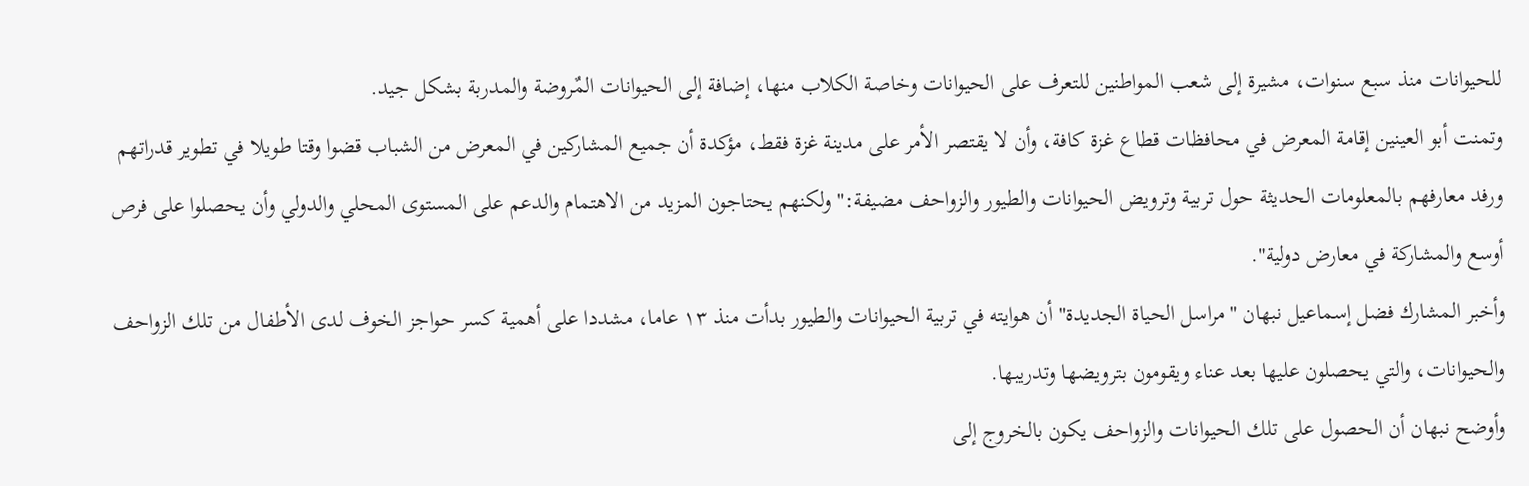للحيوانات منذ سبع سنوات، مشيرة إلى شعب المواطنين للتعرف على الحيوانات وخاصة الكلاب منها، إضافة إلى الحيوانات المٌروضة والمدربة بشكل جيد.
وتمنت أبو العينين إقامة المعرض في محافظات قطاع غزة كافة، وأن لا يقتصر الأمر على مدينة غزة فقط، مؤكدة أن جميع المشاركين في المعرض من الشباب قضوا وقتا طويلا في تطوير قدراتهم ورفد معارفهم بالمعلومات الحديثة حول تربية وترويض الحيوانات والطيور والزواحف مضيفة:" ولكنهم يحتاجون المزيد من الاهتمام والدعم على المستوى المحلي والدولي وأن يحصلوا على فرص أوسع والمشاركة في معارض دولية".
وأخبر المشارك فضل إسماعيل نبهان "مراسل الحياة الجديدة" أن هوايته في تربية الحيوانات والطيور بدأت منذ ١٣ عاما، مشددا على أهمية كسر حواجز الخوف لدى الأطفال من تلك الزواحف والحيوانات، والتي يحصلون عليها بعد عناء ويقومون بترويضها وتدريبها.
وأوضح نبهان أن الحصول على تلك الحيوانات والزواحف يكون بالخروج إلى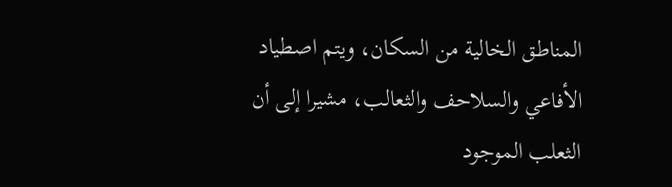المناطق الخالية من السكان، ويتم اصطياد الأفاعي والسلاحف والثعالب، مشيرا إلى أن الثعلب الموجود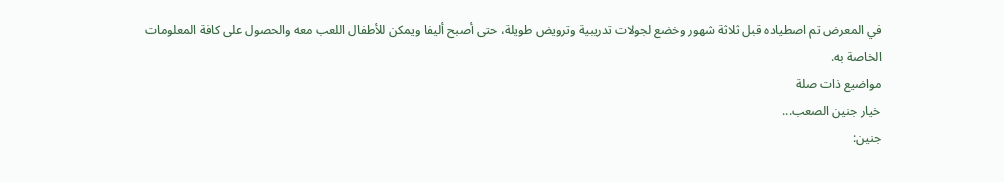في المعرض تم اصطياده قبل ثلاثة شهور وخضع لجولات تدريبية وترويض طويلة، حتى أصبح أليفا ويمكن للأطفال اللعب معه والحصول على كافة المعلومات الخاصة به.
مواضيع ذات صلة
خيار جنين الصعب...
جنين: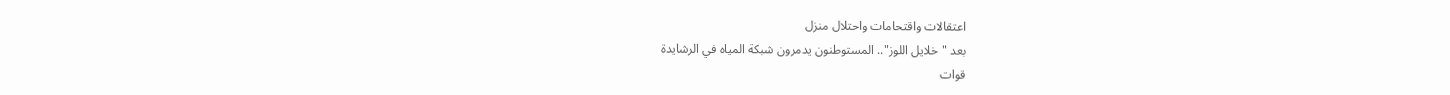اعتقالات واقتحامات واحتلال منزل
بعد "خلايل اللوز".. المستوطنون يدمرون شبكة المياه في الرشايدة
قوات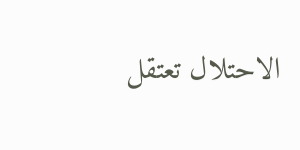الاحتلال تعتقل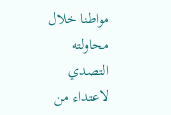مواطنا خلال محاولته التصدي لاعتداء من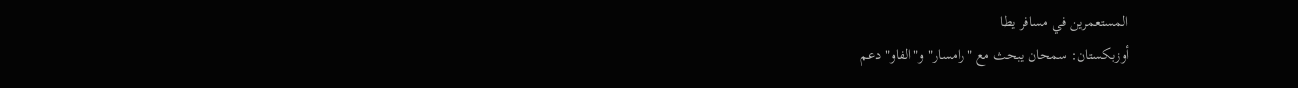المستعمرين في مسافر يطا
أوزبكستان: سمحان يبحث مع "رامسار" و"الفاو" دعم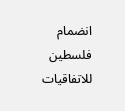انضمام فلسطين للاتفاقيات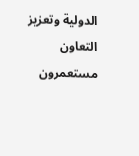الدولية وتعزيز التعاون
مستعمرون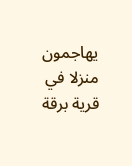يهاجمون منزلا في قرية برقة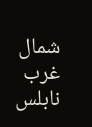شمال غرب نابلس